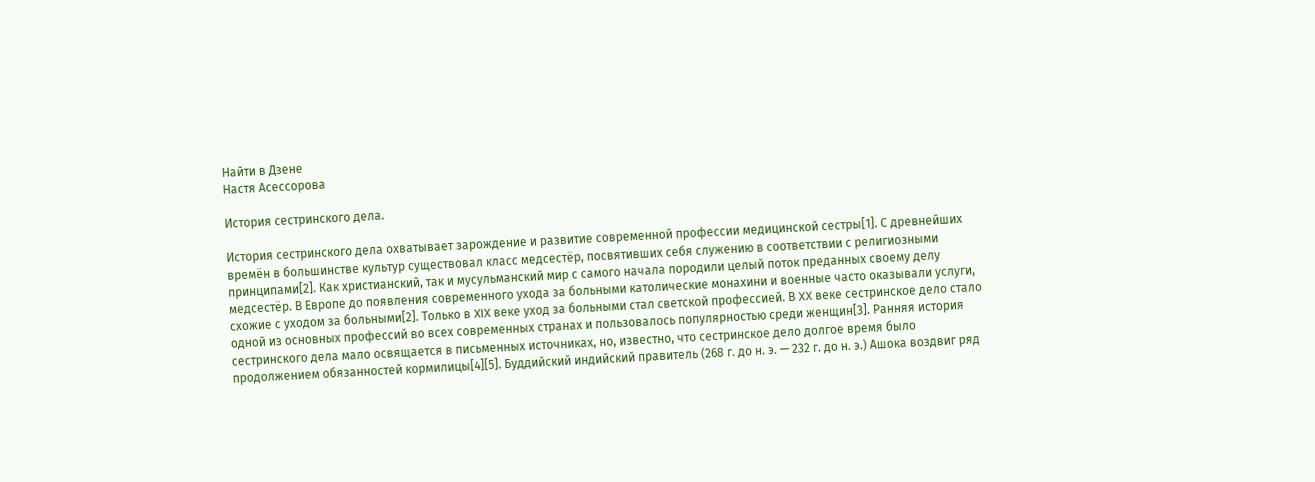Найти в Дзене
Настя Асессорова

История сестринского дела.

История сестринского дела охватывает зарождение и развитие современной профессии медицинской сестры[1]. С древнейших времён в большинстве культур существовал класс медсестёр, посвятивших себя служению в соответствии с религиозными принципами[2]. Как христианский, так и мусульманский мир с самого начала породили целый поток преданных своему делу медсестёр. В Европе до появления современного ухода за больными католические монахини и военные часто оказывали услуги, схожие с уходом за больными[2]. Только в XIX веке уход за больными стал светской профессией. В XX веке сестринское дело стало одной из основных профессий во всех современных странах и пользовалось популярностью среди женщин[3]. Ранняя история сестринского дела мало освящается в письменных источниках, но, известно, что сестринское дело долгое время было продолжением обязанностей кормилицы[4][5]. Буддийский индийский правитель (268 г. до н. э. — 232 г. до н. э.) Ашока воздвиг ряд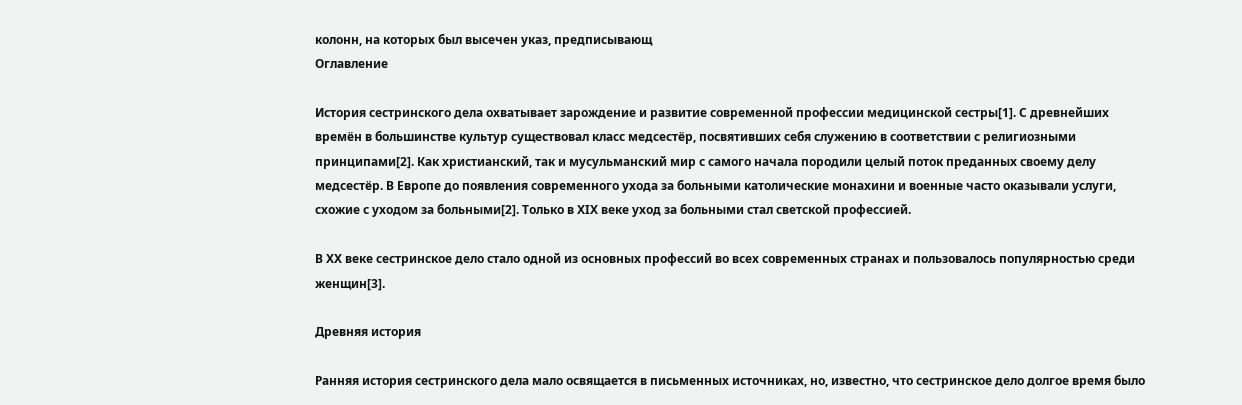колонн, на которых был высечен указ, предписывающ
Оглавление

История сестринского дела охватывает зарождение и развитие современной профессии медицинской сестры[1]. С древнейших времён в большинстве культур существовал класс медсестёр, посвятивших себя служению в соответствии с религиозными принципами[2]. Как христианский, так и мусульманский мир с самого начала породили целый поток преданных своему делу медсестёр. В Европе до появления современного ухода за больными католические монахини и военные часто оказывали услуги, схожие с уходом за больными[2]. Только в XIX веке уход за больными стал светской профессией.

В XX веке сестринское дело стало одной из основных профессий во всех современных странах и пользовалось популярностью среди женщин[3].

Древняя история

Ранняя история сестринского дела мало освящается в письменных источниках, но, известно, что сестринское дело долгое время было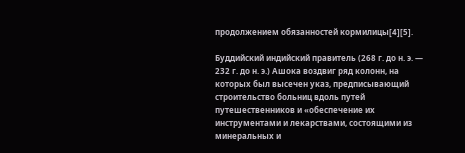продолжением обязанностей кормилицы[4][5].

Буддийский индийский правитель (268 г. до н. э. — 232 г. до н. э.) Ашока воздвиг ряд колонн, на которых был высечен указ, предписывающий строительство больниц вдоль путей путешественников и «обеспечение их инструментами и лекарствами, состоящими из минеральных и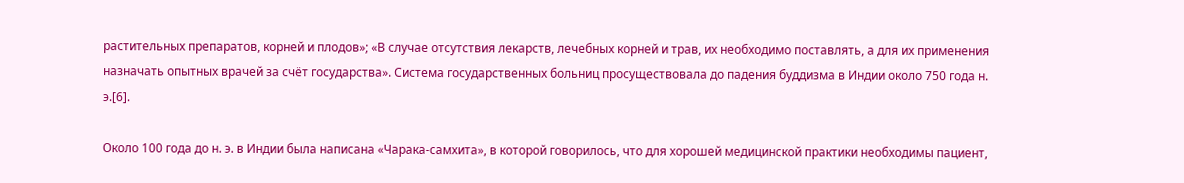растительных препаратов, корней и плодов»; «В случае отсутствия лекарств, лечебных корней и трав, их необходимо поставлять, а для их применения назначать опытных врачей за счёт государства». Система государственных больниц просуществовала до падения буддизма в Индии около 750 года н. э.[6].

Около 100 года до н. э. в Индии была написана «Чарака-самхита», в которой говорилось, что для хорошей медицинской практики необходимы пациент,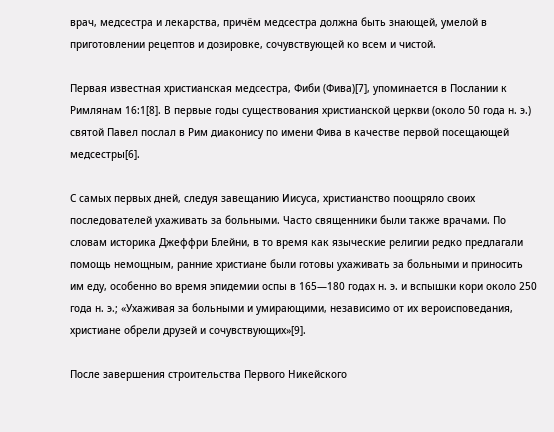врач, медсестра и лекарства, причём медсестра должна быть знающей, умелой в приготовлении рецептов и дозировке, сочувствующей ко всем и чистой.

Первая известная христианская медсестра, Фиби (Фива)[7], упоминается в Послании к Римлянам 16:1[8]. В первые годы существования христианской церкви (около 50 года н. э.) святой Павел послал в Рим диаконису по имени Фива в качестве первой посещающей медсестры[6].

С самых первых дней, следуя завещанию Иисуса, христианство поощряло своих последователей ухаживать за больными. Часто священники были также врачами. По словам историка Джеффри Блейни, в то время как языческие религии редко предлагали помощь немощным, ранние христиане были готовы ухаживать за больными и приносить им еду, особенно во время эпидемии оспы в 165—180 годах н. э. и вспышки кори около 250 года н. э.; «Ухаживая за больными и умирающими, независимо от их вероисповедания, христиане обрели друзей и сочувствующих»[9].

После завершения строительства Первого Никейского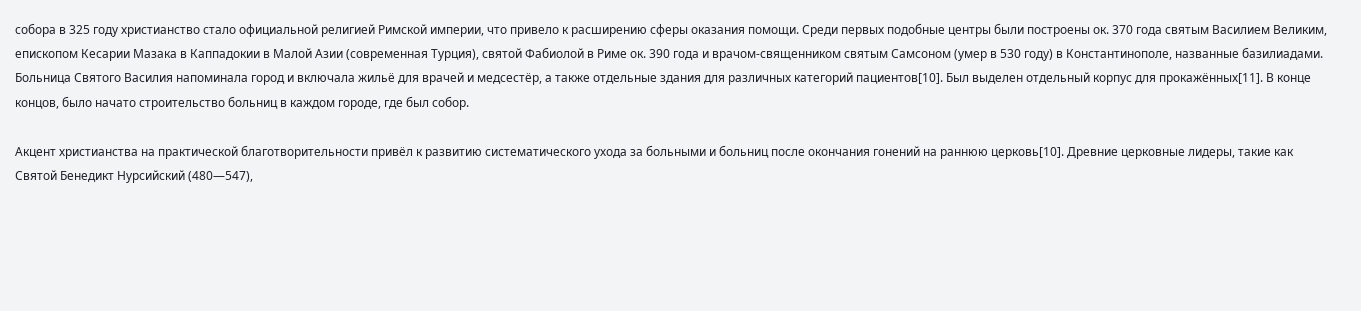собора в 325 году христианство стало официальной религией Римской империи, что привело к расширению сферы оказания помощи. Среди первых подобные центры были построены ок. 370 года святым Василием Великим, епископом Кесарии Мазака в Каппадокии в Малой Азии (современная Турция), святой Фабиолой в Риме ок. 390 года и врачом-священником святым Самсоном (умер в 530 году) в Константинополе, названные базилиадами. Больница Святого Василия напоминала город и включала жильё для врачей и медсестёр, а также отдельные здания для различных категорий пациентов[10]. Был выделен отдельный корпус для прокажённых[11]. В конце концов, было начато строительство больниц в каждом городе, где был собор.

Акцент христианства на практической благотворительности привёл к развитию систематического ухода за больными и больниц после окончания гонений на раннюю церковь[10]. Древние церковные лидеры, такие как Святой Бенедикт Нурсийский (480—547),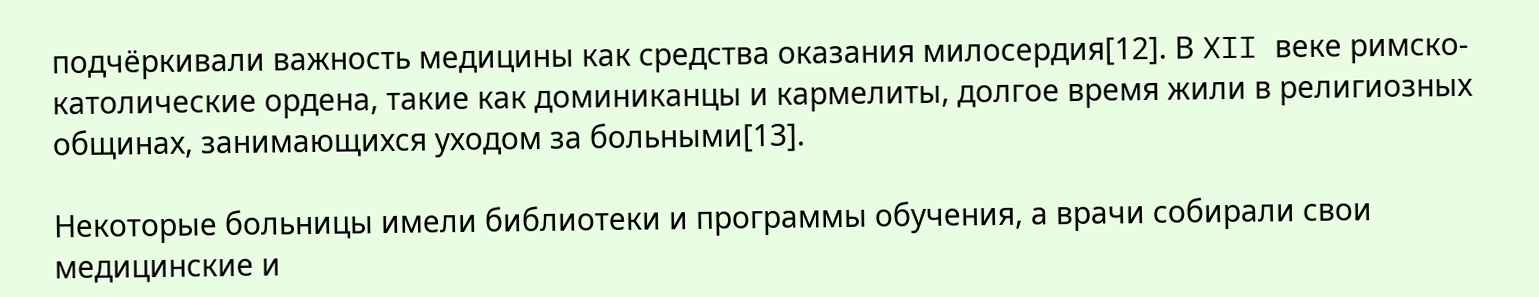подчёркивали важность медицины как средства оказания милосердия[12]. В XII веке римско-католические ордена, такие как доминиканцы и кармелиты, долгое время жили в религиозных общинах, занимающихся уходом за больными[13].

Некоторые больницы имели библиотеки и программы обучения, а врачи собирали свои медицинские и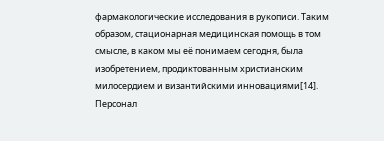фармакологические исследования в рукописи. Таким образом, стационарная медицинская помощь в том смысле, в каком мы её понимаем сегодня, была изобретением, продиктованным христианским милосердием и византийскими инновациями[14]. Персонал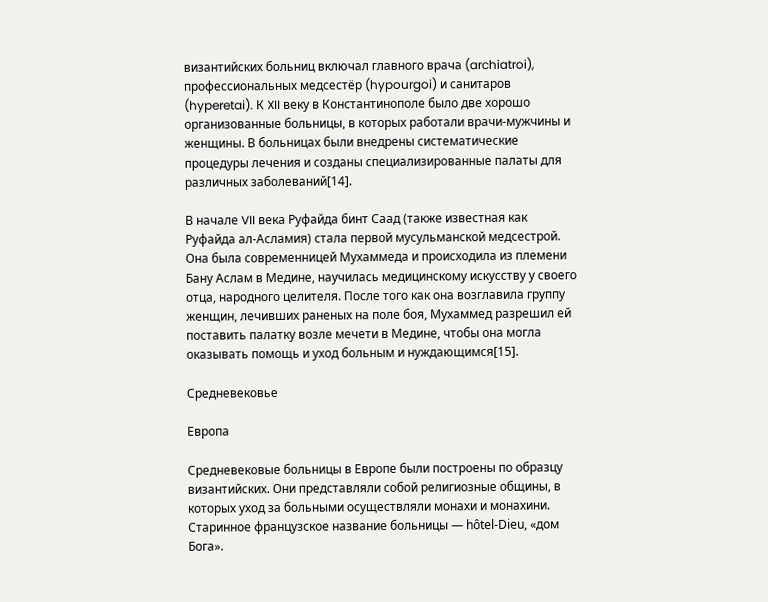византийских больниц включал главного врача (archiatroi), профессиональных медсестёр (hypourgoi) и санитаров (hyperetai). К XII веку в Константинополе было две хорошо организованные больницы, в которых работали врачи-мужчины и женщины. В больницах были внедрены систематические процедуры лечения и созданы специализированные палаты для различных заболеваний[14].

В начале VII века Руфайда бинт Саад (также известная как Руфайда ал-Асламия) стала первой мусульманской медсестрой. Она была современницей Мухаммеда и происходила из племени Бану Аслам в Медине, научилась медицинскому искусству у своего отца, народного целителя. После того как она возглавила группу женщин, лечивших раненых на поле боя, Мухаммед разрешил ей поставить палатку возле мечети в Медине, чтобы она могла оказывать помощь и уход больным и нуждающимся[15].

Средневековье

Европа

Средневековые больницы в Европе были построены по образцу византийских. Они представляли собой религиозные общины, в которых уход за больными осуществляли монахи и монахини. Старинное французское название больницы — hôtel-Dieu, «дом Бога».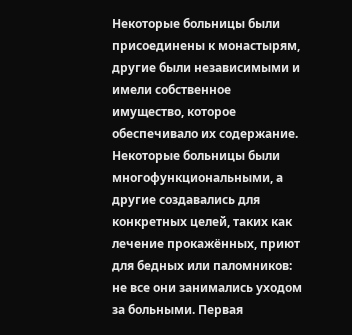Некоторые больницы были присоединены к монастырям, другие были независимыми и имели собственное имущество, которое обеспечивало их содержание. Некоторые больницы были многофункциональными, а другие создавались для конкретных целей, таких как лечение прокажённых, приют для бедных или паломников: не все они занимались уходом за больными. Первая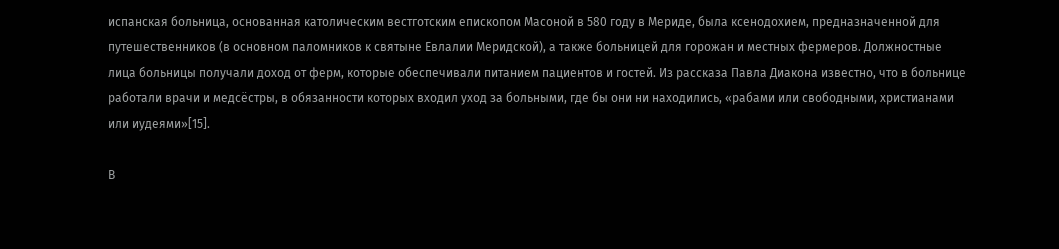испанская больница, основанная католическим вестготским епископом Масоной в 580 году в Мериде, была ксенодохием, предназначенной для путешественников (в основном паломников к святыне Евлалии Меридской), а также больницей для горожан и местных фермеров. Должностные лица больницы получали доход от ферм, которые обеспечивали питанием пациентов и гостей. Из рассказа Павла Диакона известно, что в больнице работали врачи и медсёстры, в обязанности которых входил уход за больными, где бы они ни находились, «рабами или свободными, христианами или иудеями»[15].

В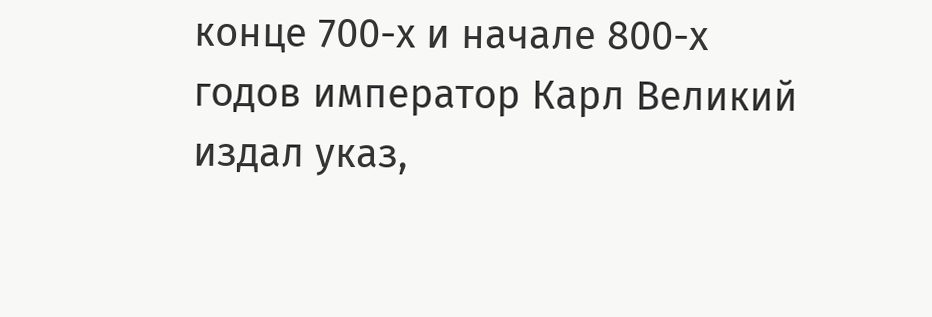конце 700-х и начале 800-х годов император Карл Великий издал указ,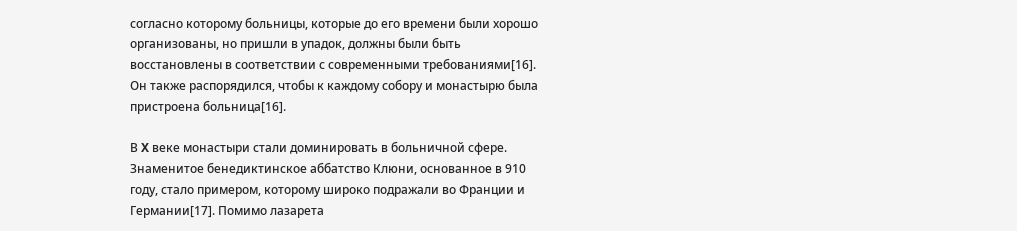согласно которому больницы, которые до его времени были хорошо организованы, но пришли в упадок, должны были быть восстановлены в соответствии с современными требованиями[16]. Он также распорядился, чтобы к каждому собору и монастырю была пристроена больница[16].

В X веке монастыри стали доминировать в больничной сфере. Знаменитое бенедиктинское аббатство Клюни, основанное в 910 году, стало примером, которому широко подражали во Франции и Германии[17]. Помимо лазарета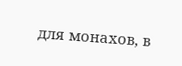для монахов, в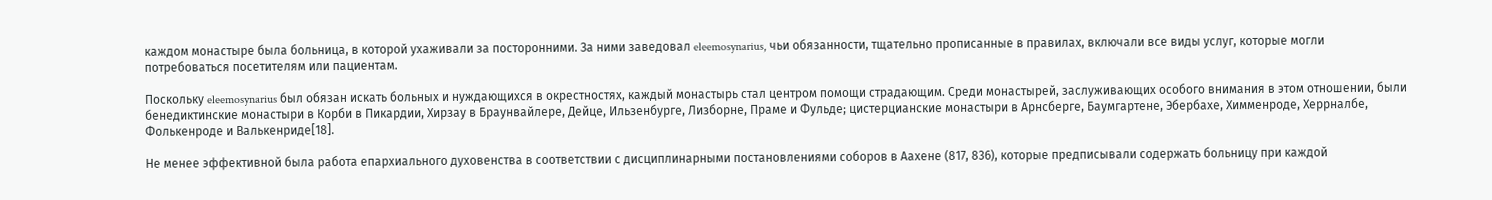каждом монастыре была больница, в которой ухаживали за посторонними. За ними заведовал eleemosynarius, чьи обязанности, тщательно прописанные в правилах, включали все виды услуг, которые могли потребоваться посетителям или пациентам.

Поскольку eleemosynarius был обязан искать больных и нуждающихся в окрестностях, каждый монастырь стал центром помощи страдающим. Среди монастырей, заслуживающих особого внимания в этом отношении, были бенедиктинские монастыри в Корби в Пикардии, Хирзау в Браунвайлере, Дейце, Ильзенбурге, Лизборне, Праме и Фульде; цистерцианские монастыри в Арнсберге, Баумгартене, Эбербахе, Химменроде, Херрналбе, Фолькенроде и Валькенриде[18].

Не менее эффективной была работа епархиального духовенства в соответствии с дисциплинарными постановлениями соборов в Аахене (817, 836), которые предписывали содержать больницу при каждой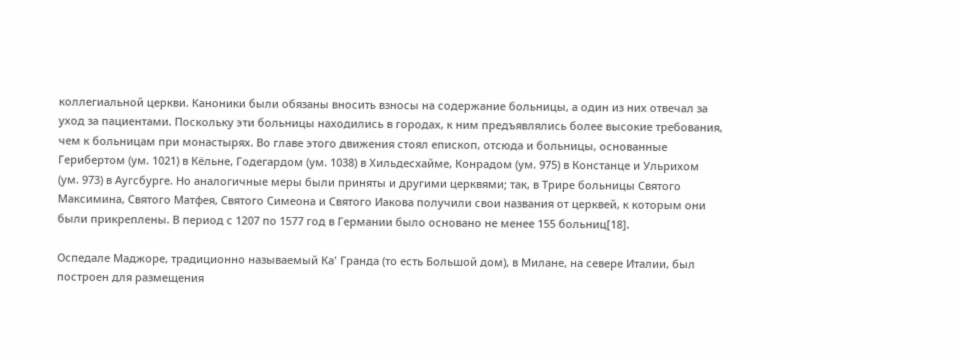коллегиальной церкви. Каноники были обязаны вносить взносы на содержание больницы, а один из них отвечал за уход за пациентами. Поскольку эти больницы находились в городах, к ним предъявлялись более высокие требования, чем к больницам при монастырях. Во главе этого движения стоял епископ, отсюда и больницы, основанные Герибертом (ум. 1021) в Кёльне, Годегардом (ум. 1038) в Хильдесхайме, Конрадом (ум. 975) в Констанце и Ульрихом (ум. 973) в Аугсбурге. Но аналогичные меры были приняты и другими церквями; так, в Трире больницы Святого Максимина, Святого Матфея, Святого Симеона и Святого Иакова получили свои названия от церквей, к которым они были прикреплены. В период с 1207 по 1577 год в Германии было основано не менее 155 больниц[18].

Оспедале Маджоре, традиционно называемый Ка' Гранда (то есть Большой дом), в Милане, на севере Италии, был построен для размещения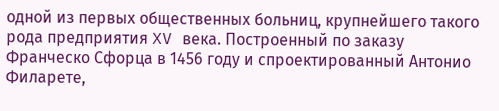одной из первых общественных больниц, крупнейшего такого рода предприятия XV века. Построенный по заказу Франческо Сфорца в 1456 году и спроектированный Антонио Филарете,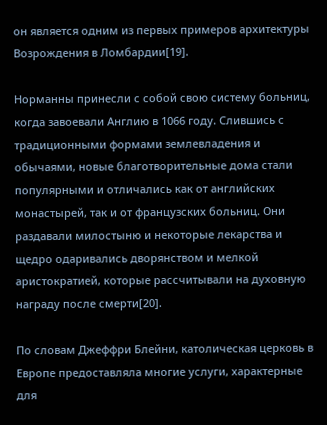он является одним из первых примеров архитектуры Возрождения в Ломбардии[19].

Норманны принесли с собой свою систему больниц, когда завоевали Англию в 1066 году. Слившись с традиционными формами землевладения и обычаями, новые благотворительные дома стали популярными и отличались как от английских монастырей, так и от французских больниц. Они раздавали милостыню и некоторые лекарства и щедро одаривались дворянством и мелкой аристократией, которые рассчитывали на духовную награду после смерти[20].

По словам Джеффри Блейни, католическая церковь в Европе предоставляла многие услуги, характерные для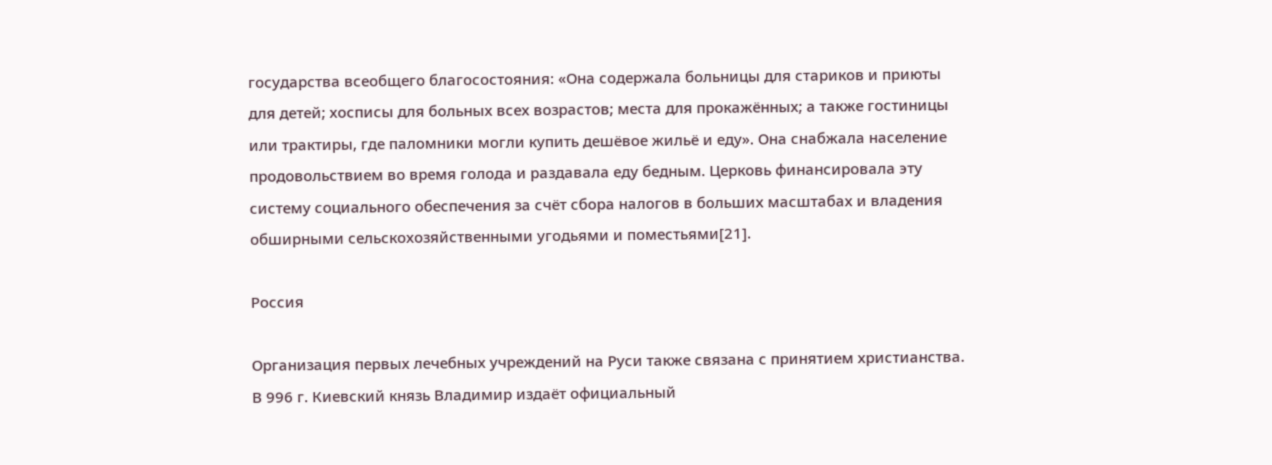государства всеобщего благосостояния: «Она содержала больницы для стариков и приюты для детей; хосписы для больных всех возрастов; места для прокажённых; а также гостиницы или трактиры, где паломники могли купить дешёвое жильё и еду». Она снабжала население продовольствием во время голода и раздавала еду бедным. Церковь финансировала эту систему социального обеспечения за счёт сбора налогов в больших масштабах и владения обширными сельскохозяйственными угодьями и поместьями[21].

Россия

Организация первых лечебных учреждений на Руси также связана с принятием христианства. В 996 г. Киевский князь Владимир издаёт официальный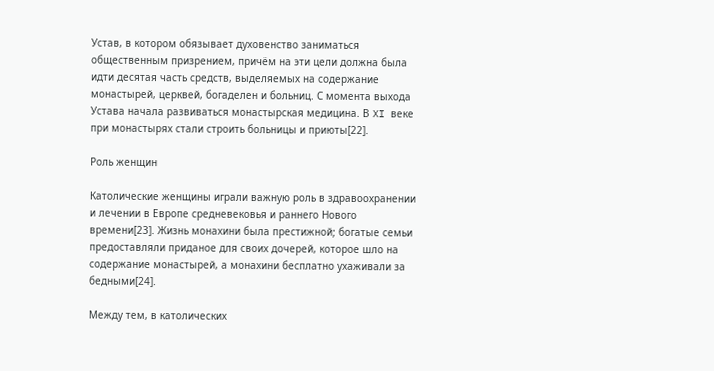Устав, в котором обязывает духовенство заниматься общественным призрением, причём на эти цели должна была идти десятая часть средств, выделяемых на содержание монастырей, церквей, богаделен и больниц. С момента выхода Устава начала развиваться монастырская медицина. В XI веке при монастырях стали строить больницы и приюты[22].

Роль женщин

Католические женщины играли важную роль в здравоохранении и лечении в Европе средневековья и раннего Нового времени[23]. Жизнь монахини была престижной; богатые семьи предоставляли приданое для своих дочерей, которое шло на содержание монастырей, а монахини бесплатно ухаживали за бедными[24].

Между тем, в католических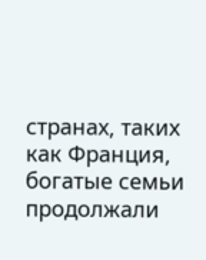странах, таких как Франция, богатые семьи продолжали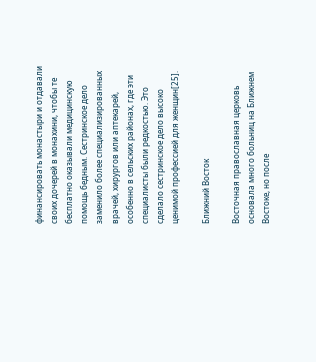финансировать монастыри и отдавали своих дочерей в монахини, чтобы те бесплатно оказывали медицинскую помощь бедным. Сестринское дело заменило более специализированных врачей, хирургов или аптекарей, особенно в сельских районах, где эти специалисты были редкостью. Это сделало сестринское дело высоко ценимой профессией для женщин[25].

Ближний Восток

Восточная православная церковь основала много больниц на Ближнем Востоке, но после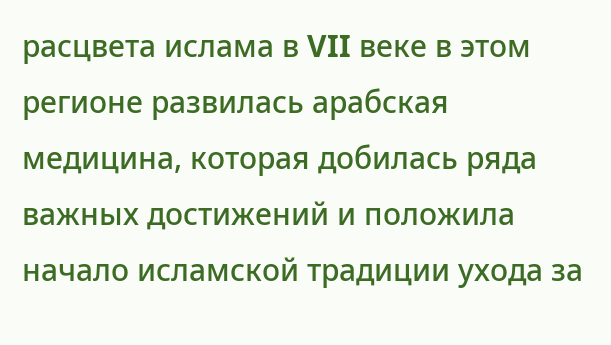расцвета ислама в VII веке в этом регионе развилась арабская медицина, которая добилась ряда важных достижений и положила начало исламской традиции ухода за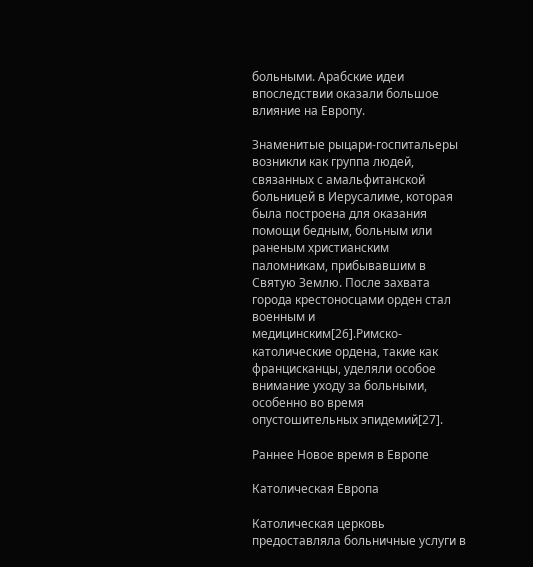больными. Арабские идеи впоследствии оказали большое влияние на Европу.

Знаменитые рыцари-госпитальеры возникли как группа людей, связанных с амальфитанской больницей в Иерусалиме, которая была построена для оказания помощи бедным, больным или раненым христианским паломникам, прибывавшим в Святую Землю. После захвата города крестоносцами орден стал военным и медицинским[26].Римско-католические ордена, такие как францисканцы, уделяли особое внимание уходу за больными, особенно во время опустошительных эпидемий[27].

Раннее Новое время в Европе

Католическая Европа

Католическая церковь предоставляла больничные услуги в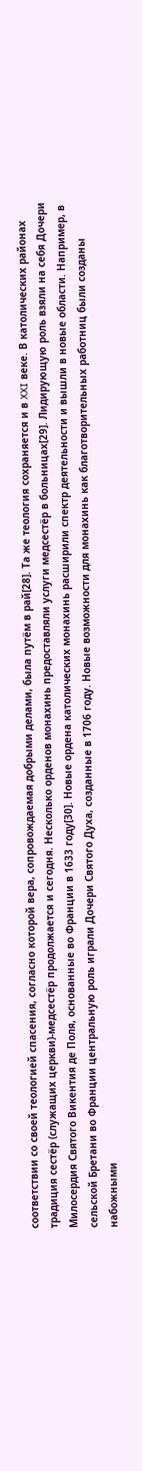соответствии со своей теологией спасения, согласно которой вера, сопровождаемая добрыми делами, была путём в рай[28]. Та же теология сохраняется и в XXI веке. В католических районах традиция сестёр (служащих церкви)-медсестёр продолжается и сегодня. Несколько орденов монахинь предоставляли услуги медсестёр в больницах[29]. Лидирующую роль взяли на себя Дочери Милосердия Святого Викентия де Поля, основанные во Франции в 1633 году[30]. Новые ордена католических монахинь расширили спектр деятельности и вышли в новые области. Например, в сельской Бретани во Франции центральную роль играли Дочери Святого Духа, созданные в 1706 году. Новые возможности для монахинь как благотворительных работниц были созданы набожными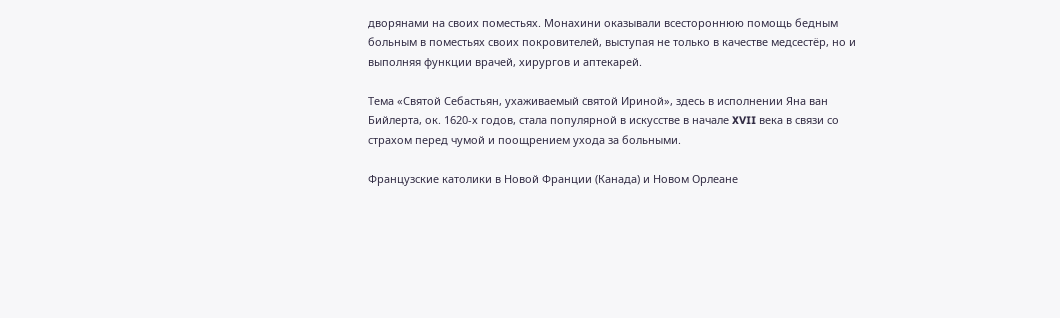дворянами на своих поместьях. Монахини оказывали всестороннюю помощь бедным больным в поместьях своих покровителей, выступая не только в качестве медсестёр, но и выполняя функции врачей, хирургов и аптекарей.

Тема «Святой Себастьян, ухаживаемый святой Ириной», здесь в исполнении Яна ван Бийлерта, ок. 1620-х годов, стала популярной в искусстве в начале XVII века в связи со страхом перед чумой и поощрением ухода за больными.

Французские католики в Новой Франции (Канада) и Новом Орлеане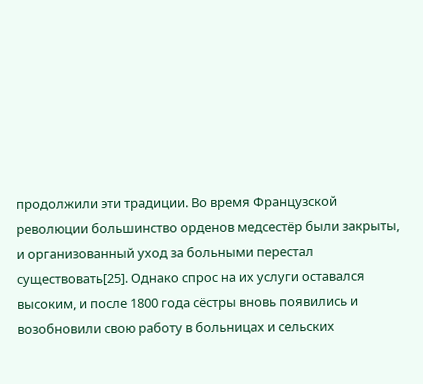продолжили эти традиции. Во время Французской революции большинство орденов медсестёр были закрыты, и организованный уход за больными перестал существовать[25]. Однако спрос на их услуги оставался высоким, и после 1800 года сёстры вновь появились и возобновили свою работу в больницах и сельских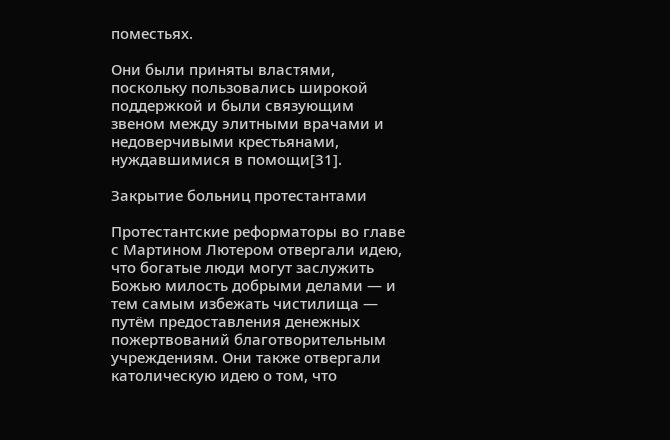поместьях.

Они были приняты властями, поскольку пользовались широкой поддержкой и были связующим звеном между элитными врачами и недоверчивыми крестьянами, нуждавшимися в помощи[31].

Закрытие больниц протестантами

Протестантские реформаторы во главе с Мартином Лютером отвергали идею, что богатые люди могут заслужить Божью милость добрыми делами — и тем самым избежать чистилища — путём предоставления денежных пожертвований благотворительным учреждениям. Они также отвергали католическую идею о том, что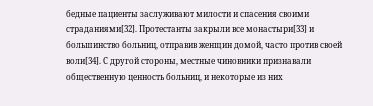бедные пациенты заслуживают милости и спасения своими страданиями[32]. Протестанты закрыли все монастыри[33] и большинство больниц, отправив женщин домой, часто против своей воли[34]. С другой стороны, местные чиновники признавали общественную ценность больниц, и некоторые из них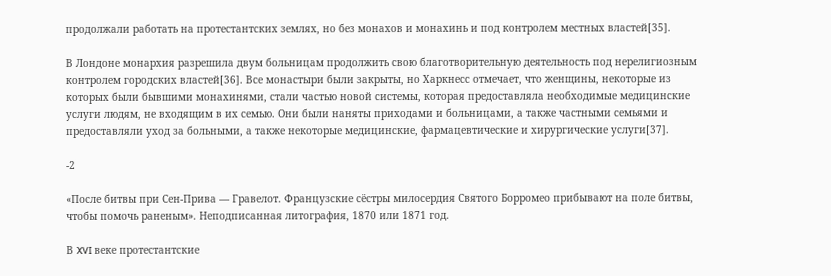продолжали работать на протестантских землях, но без монахов и монахинь и под контролем местных властей[35].

В Лондоне монархия разрешила двум больницам продолжить свою благотворительную деятельность под нерелигиозным контролем городских властей[36]. Все монастыри были закрыты, но Харкнесс отмечает, что женщины, некоторые из которых были бывшими монахинями, стали частью новой системы, которая предоставляла необходимые медицинские услуги людям, не входящим в их семью. Они были наняты приходами и больницами, а также частными семьями и предоставляли уход за больными, а также некоторые медицинские, фармацевтические и хирургические услуги[37].

-2

«После битвы при Сен-Прива — Гравелот. Французские сёстры милосердия Святого Борромео прибывают на поле битвы, чтобы помочь раненым». Неподписанная литография, 1870 или 1871 год.

В XVI веке протестантские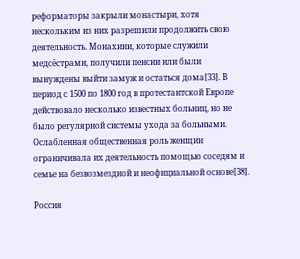реформаторы закрыли монастыри, хотя нескольким из них разрешили продолжить свою деятельность. Монахини, которые служили медсёстрами, получили пенсии или были вынуждены выйти замуж и остаться дома[33]. В период с 1500 по 1800 год в протестантской Европе действовало несколько известных больниц, но не было регулярной системы ухода за больными. Ослабленная общественная роль женщин ограничивала их деятельность помощью соседям и семье на безвозмездной и неофициальной основе[38].

Россия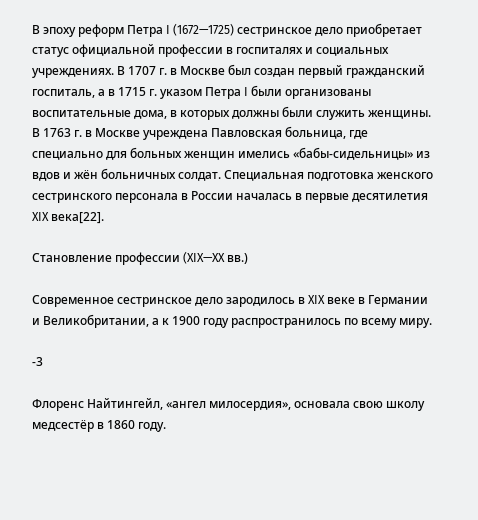В эпоху реформ Петра I (1672—1725) сестринское дело приобретает статус официальной профессии в госпиталях и социальных учреждениях. В 1707 г. в Москве был создан первый гражданский госпиталь, а в 1715 г. указом Петра I были организованы воспитательные дома, в которых должны были служить женщины. В 1763 г. в Москве учреждена Павловская больница, где специально для больных женщин имелись «бабы-сидельницы» из вдов и жён больничных солдат. Специальная подготовка женского сестринского персонала в России началась в первые десятилетия XIX века[22].

Становление профессии (XIX—XX вв.)

Современное сестринское дело зародилось в XIX веке в Германии и Великобритании, а к 1900 году распространилось по всему миру.

-3

Флоренс Найтингейл, «ангел милосердия», основала свою школу медсестёр в 1860 году.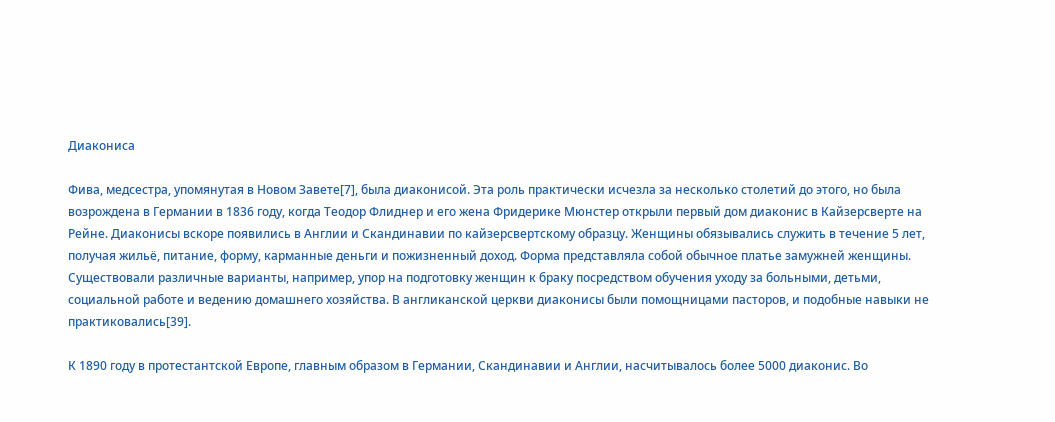Диакониса

Фива, медсестра, упомянутая в Новом Завете[7], была диаконисой. Эта роль практически исчезла за несколько столетий до этого, но была возрождена в Германии в 1836 году, когда Теодор Флиднер и его жена Фридерике Мюнстер открыли первый дом диаконис в Кайзерсверте на Рейне. Диаконисы вскоре появились в Англии и Скандинавии по кайзерсвертскому образцу. Женщины обязывались служить в течение 5 лет, получая жильё, питание, форму, карманные деньги и пожизненный доход. Форма представляла собой обычное платье замужней женщины. Существовали различные варианты, например, упор на подготовку женщин к браку посредством обучения уходу за больными, детьми, социальной работе и ведению домашнего хозяйства. В англиканской церкви диаконисы были помощницами пасторов, и подобные навыки не практиковались[39].

К 1890 году в протестантской Европе, главным образом в Германии, Скандинавии и Англии, насчитывалось более 5000 диаконис. Во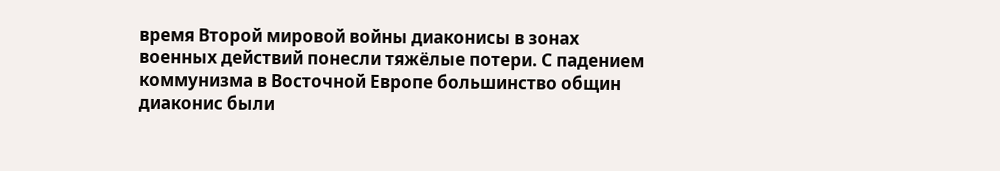время Второй мировой войны диаконисы в зонах военных действий понесли тяжёлые потери. С падением коммунизма в Восточной Европе большинство общин диаконис были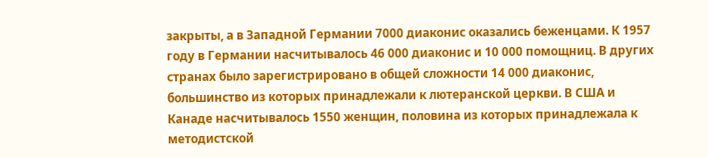закрыты, а в Западной Германии 7000 диаконис оказались беженцами. К 1957 году в Германии насчитывалось 46 000 диаконис и 10 000 помощниц. В других странах было зарегистрировано в общей сложности 14 000 диаконис, большинство из которых принадлежали к лютеранской церкви. В США и Канаде насчитывалось 1550 женщин, половина из которых принадлежала к методистской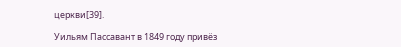церкви[39].

Уильям Пассавант в 1849 году привёз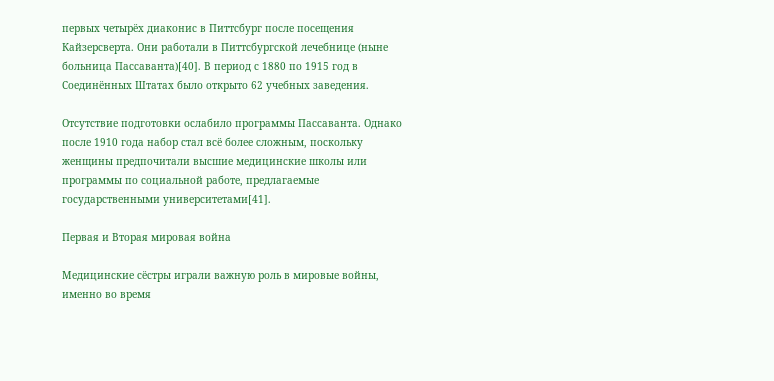первых четырёх диаконис в Питтсбург после посещения Кайзерсверта. Они работали в Питтсбургской лечебнице (ныне больница Пассаванта)[40]. В период с 1880 по 1915 год в Соединённых Штатах было открыто 62 учебных заведения.

Отсутствие подготовки ослабило программы Пассаванта. Однако после 1910 года набор стал всё более сложным, поскольку женщины предпочитали высшие медицинские школы или программы по социальной работе, предлагаемые государственными университетами[41].

Первая и Вторая мировая война

Медицинские сёстры играли важную роль в мировые войны, именно во время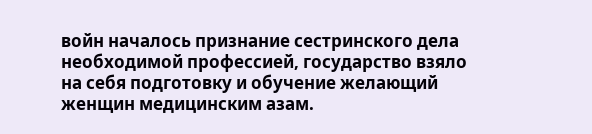войн началось признание сестринского дела необходимой профессией, государство взяло на себя подготовку и обучение желающий женщин медицинским азам.